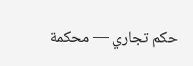حكم تجاري — محكمة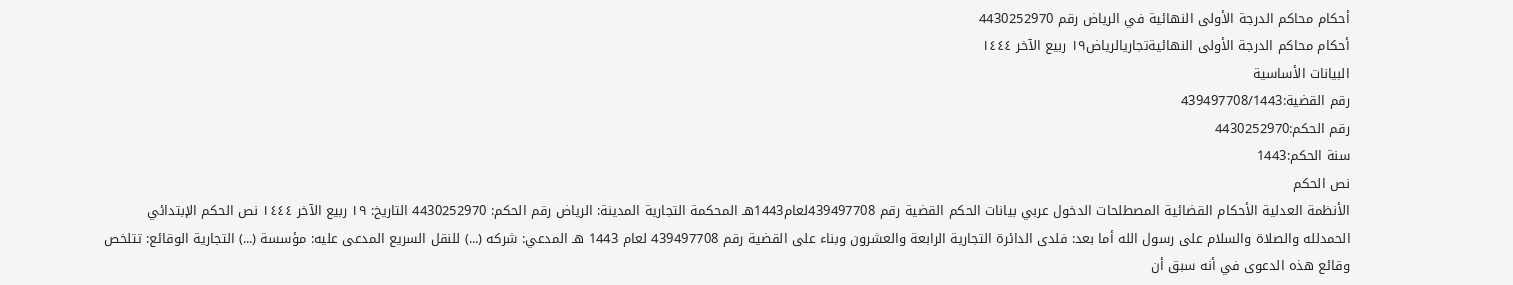أحكام محاكم الدرجة الأولى النهائية في الرياض رقم 4430252970
أحكام محاكم الدرجة الأولى النهائيةتجاريالرياض١٩ ربيع الآخر ١٤٤٤
البيانات الأساسية
رقم القضية:439497708/1443
رقم الحكم:4430252970
سنة الحكم:1443
نص الحكم
الأنظمة العدلية الأحكام القضائية المصطلحات الدخول عربي بيانات الحكم القضية رقم 439497708لعام1443هـ المحكمة التجارية المدينة: الرياض رقم الحكم: 4430252970 التاريخ: ١٩ ربيع الآخر ١٤٤٤ نص الحكم الإبتدائي الحمدلله والصلاة والسلام على رسول الله أما بعد: فلدى الدائرة التجارية الرابعة والعشرون وبناء على القضية رقم 439497708 لعام 1443 هـ المدعي: شركه (...) للنقل السريع المدعى عليه: مؤسسة (...) التجارية الوقائع: تتلخص وقائع هذه الدعوى في أنه سبق أن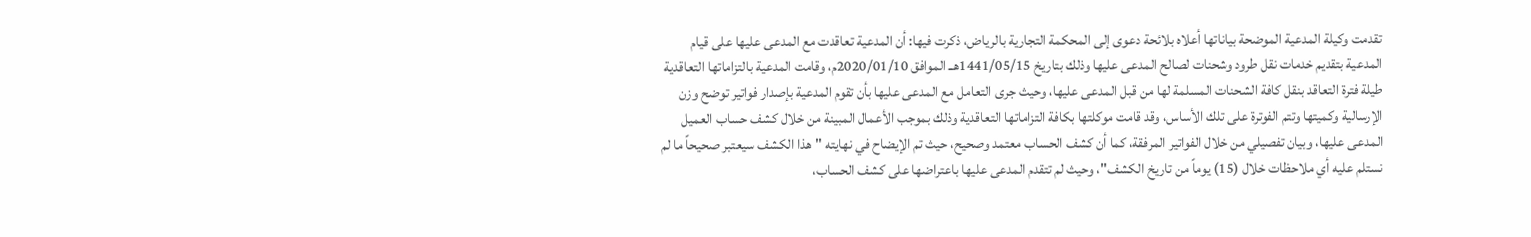تقدمت وكيلة المدعية الموضحة بياناتها أعلاه بلائحة دعوى إلى المحكمة التجارية بالرياض، ذكرت فيها: أن المدعية تعاقدت مع المدعى عليها على قيام المدعية بتقديم خدمات نقل طرود وشحنات لصالح المدعى عليها وذلك بتاريخ 1441/05/15هــ الموافق 2020/01/10م، وقامت المدعية بالتزاماتها التعاقدية طيلة فترة التعاقد بنقل كافة الشحنات المسلمة لها من قبل المدعى عليها، وحيث جرى التعامل مع المدعى عليها بأن تقوم المدعية بإصدار فواتير توضح وزن الإرسالية وكميتها وتتم الفوترة على تلك الأساس، وقد قامت موكلتها بكافة التزاماتها التعاقدية وذلك بموجب الأعمال المبينة من خلال كشف حساب العميل المدعى عليها، وبيان تفصيلي من خلال الفواتير المرفقة، كما أن كشف الحساب معتمد وصحيح، حيث تم الإيضاح في نهايته "هذا الكشف سيعتبر صحيحاً ما لم نستلم عليه أي ملاحظات خلال (15) يوماً من تاريخ الكشف"، وحيث لم تتقدم المدعى عليها باعتراضها على كشف الحساب،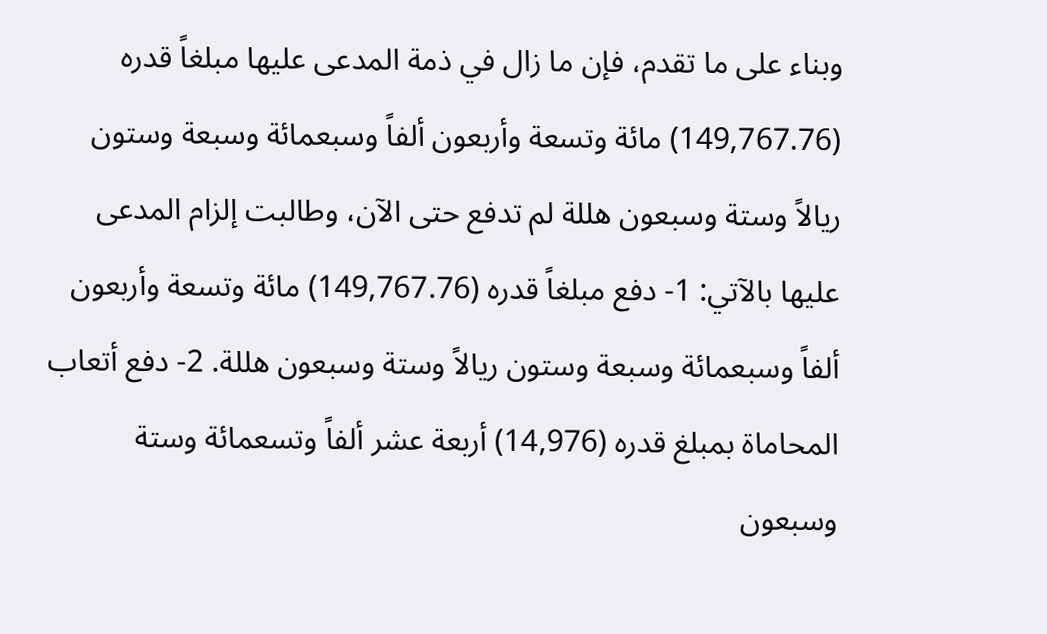وبناء على ما تقدم، فإن ما زال في ذمة المدعى عليها مبلغاً قدره (149,767.76) مائة وتسعة وأربعون ألفاً وسبعمائة وسبعة وستون ريالاً وستة وسبعون هللة لم تدفع حتى الآن، وطالبت إلزام المدعى عليها بالآتي: 1- دفع مبلغاً قدره (149,767.76) مائة وتسعة وأربعون ألفاً وسبعمائة وسبعة وستون ريالاً وستة وسبعون هللة. 2- دفع أتعاب المحاماة بمبلغ قدره (14,976) أربعة عشر ألفاً وتسعمائة وستة وسبعون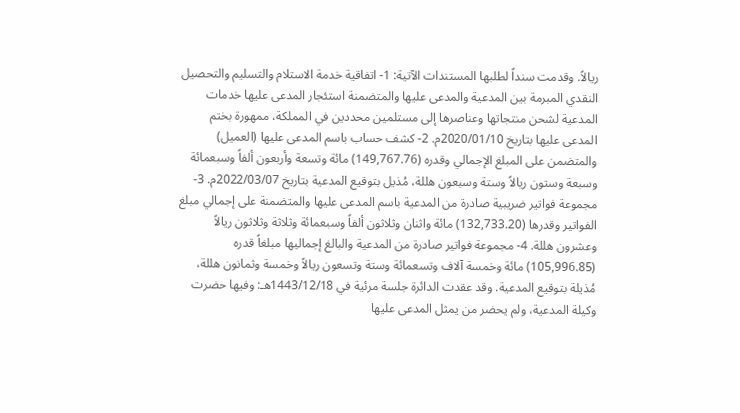ريالاً. وقدمت سنداً لطلبها المستندات الآتية: 1- اتفاقية خدمة الاستلام والتسليم والتحصيل النقدي المبرمة بين المدعية والمدعى عليها والمتضمنة استئجار المدعى عليها خدمات المدعية لشحن منتجاتها وعناصرها إلى مستلمين محددين في المملكة، ممهورة بختم المدعى عليها بتاريخ 2020/01/10م. 2- كشف حساب باسم المدعى عليها (العميل) والمتضمن على المبلغ الإجمالي وقدره (149,767.76) مائة وتسعة وأربعون ألفاً وسبعمائة وسبعة وستون ريالاً وستة وسبعون هللة، مُذيل بتوقيع المدعية بتاريخ 2022/03/07م. 3- مجموعة فواتير ضريبية صادرة من المدعية باسم المدعى عليها والمتضمنة على إجمالي مبلغ الفواتير وقدرها (132,733.20) مائة واثنان وثلاثون ألفاً وسبعمائة وثلاثة وثلاثون ريالاً وعشرون هللة. 4- مجموعة فواتير صادرة من المدعية والبالغ إجماليها مبلغاً قدره (105,996.85) مائة وخمسة آلاف وتسعمائة وستة وتسعون ريالاً وخمسة وثمانون هللة، مُذيلة بتوقيع المدعية. وقد عقدت الدائرة جلسة مرئية في 1443/12/18هـ: وفيها حضرت وكيلة المدعية، ولم يحضر من يمثل المدعى عليها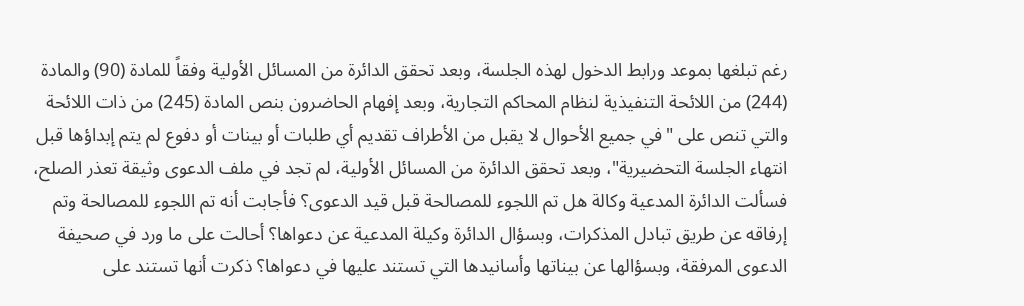رغم تبلغها بموعد ورابط الدخول لهذه الجلسة، وبعد تحقق الدائرة من المسائل الأولية وفقاً للمادة (90) والمادة (244) من اللائحة التنفيذية لنظام المحاكم التجارية، وبعد إفهام الحاضرون بنص المادة (245) من ذات اللائحة والتي تنص على "في جميع الأحوال لا يقبل من الأطراف تقديم أي طلبات أو بينات أو دفوع لم يتم إبداؤها قبل انتهاء الجلسة التحضيرية"، وبعد تحقق الدائرة من المسائل الأولية، لم تجد في ملف الدعوى وثيقة تعذر الصلح، فسألت الدائرة المدعية وكالة هل تم اللجوء للمصالحة قبل قيد الدعوى؟ فأجابت أنه تم اللجوء للمصالحة وتم إرفاقه عن طريق تبادل المذكرات، وبسؤال الدائرة وكيلة المدعية عن دعواها؟ أحالت على ما ورد في صحيفة الدعوى المرفقة، وبسؤالها عن بيناتها وأسانيدها التي تستند عليها في دعواها؟ ذكرت أنها تستند على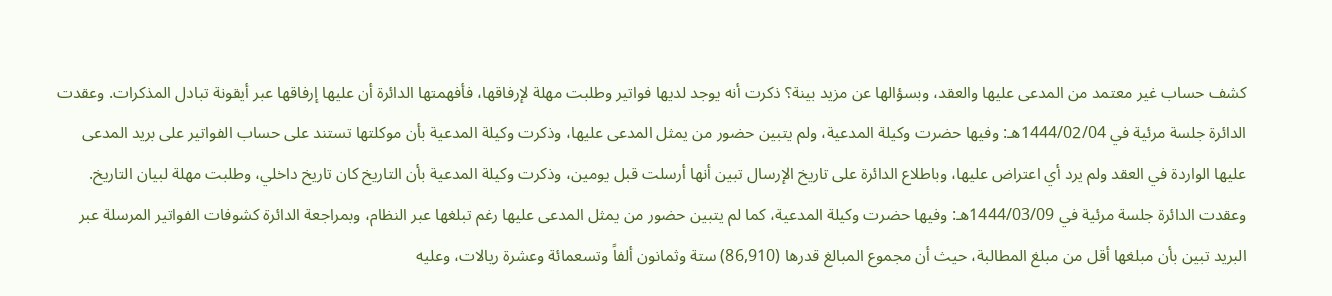كشف حساب غير معتمد من المدعى عليها والعقد، وبسؤالها عن مزيد بينة؟ ذكرت أنه يوجد لديها فواتير وطلبت مهلة لإرفاقها، فأفهمتها الدائرة أن عليها إرفاقها عبر أيقونة تبادل المذكرات. وعقدت الدائرة جلسة مرئية في 1444/02/04هـ: وفيها حضرت وكيلة المدعية، ولم يتبين حضور من يمثل المدعى عليها، وذكرت وكيلة المدعية بأن موكلتها تستند على حساب الفواتير على بريد المدعى عليها الواردة في العقد ولم يرد أي اعتراض عليها، وباطلاع الدائرة على تاريخ الإرسال تبين أنها أرسلت قبل يومين، وذكرت وكيلة المدعية بأن التاريخ كان تاريخ داخلي، وطلبت مهلة لبيان التاريخ. وعقدت الدائرة جلسة مرئية في 1444/03/09هـ: وفيها حضرت وكيلة المدعية، كما لم يتبين حضور من يمثل المدعى عليها رغم تبلغها عبر النظام، وبمراجعة الدائرة كشوفات الفواتير المرسلة عبر البريد تبين بأن مبلغها أقل من مبلغ المطالبة، حيث أن مجموع المبالغ قدرها (86,910) ستة وثمانون ألفاً وتسعمائة وعشرة ريالات، وعليه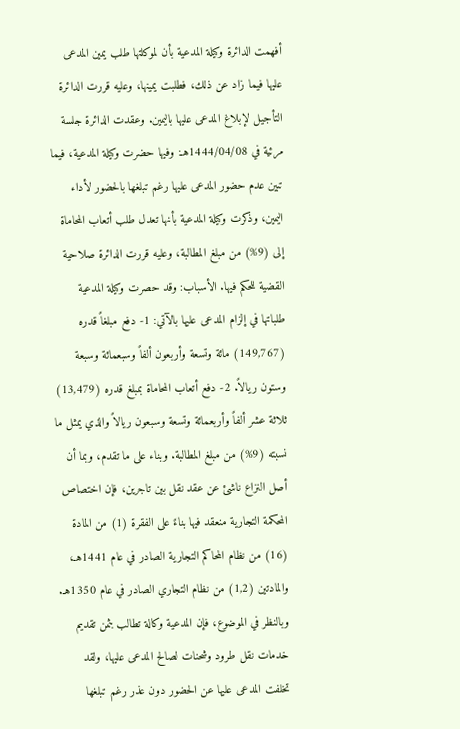أفهمت الدائرة وكيلة المدعية بأن لموكلتها طلب يمين المدعى عليها فيما زاد عن ذلك، فطلبت يمينها، وعليه قررت الدائرة التأجيل لإبلاغ المدعى عليها باليمين. وعقدت الدائرة جلسة مرئية في 1444/04/08هـ: وفيها حضرت وكيلة المدعية، فيما تبين عدم حضور المدعى عليها رغم تبلغها بالحضور لأداء اليمين، وذكرت وكيلة المدعية بأنها تعدل طلب أتعاب المحاماة إلى (9%) من مبلغ المطالبة، وعليه قررت الدائرة صلاحية القضية للحكم فيها. الأسباب: وقد حصرت وكيلة المدعية طلباتها في إلزام المدعى عليها بالآتي: 1- دفع مبلغاً قدره (149,767) مائة وتسعة وأربعون ألفاً وسبعمائة وسبعة وستون ريالاً. 2- دفع أتعاب المحاماة بمبلغ قدره (13,479) ثلاثة عشر ألفاً وأربعمائة وتسعة وسبعون ريالاً والذي يمثل ما نسبته (9%) من مبلغ المطالبة. وبناء على ما تقدم، وبما أن أصل النزاع ناشئ عن عقد نقل بين تاجرين، فإن اختصاص المحكمة التجارية منعقد فيها بناءً على الفقرة (1) من المادة (16) من نظام المحاكم التجارية الصادر في عام 1441هـ، والمادتين (1,2) من نظام التجاري الصادر في عام 1350هـ. وبالنظر في الموضوع، فإن المدعية وكالة تطالب بثمن تقديم خدمات نقل طرود وشحنات لصالح المدعى عليها، ولقد تخلفت المدعى عليها عن الحضور دون عذر رغم تبلغها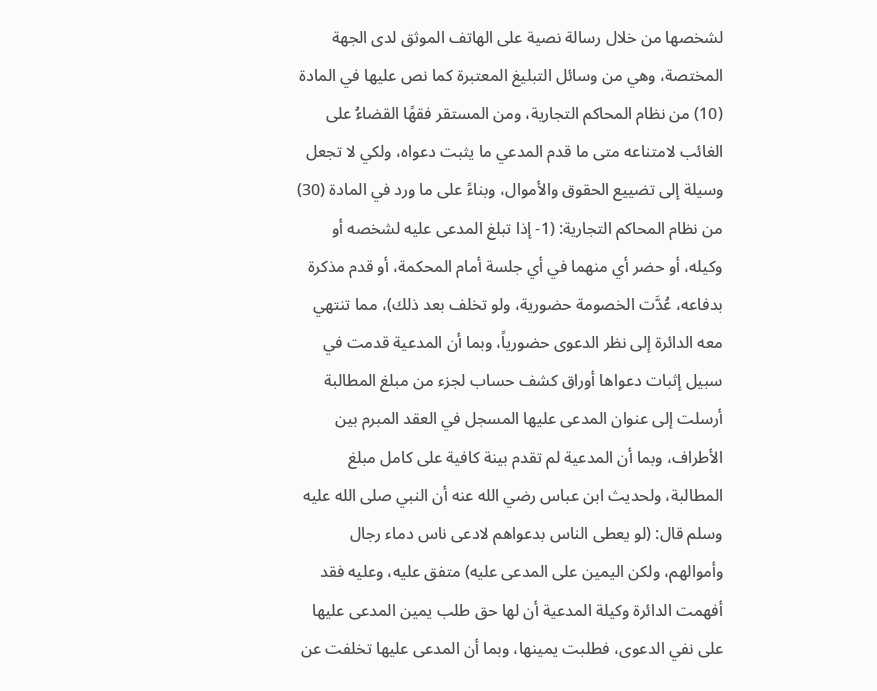لشخصها من خلال رسالة نصية على الهاتف الموثق لدى الجهة المختصة، وهي من وسائل التبليغ المعتبرة كما نص عليها في المادة (10) من نظام المحاكم التجارية، ومن المستقر فقهًا القضاءُ على الغائب لامتناعه متى ما قدم المدعي ما يثبت دعواه، ولكي لا تجعل وسيلة إلى تضييع الحقوق والأموال، وبناءً على ما ورد في المادة (30) من نظام المحاكم التجارية: (1- إذا تبلغ المدعى عليه لشخصه أو وكيله، أو حضر أي منهما في أي جلسة أمام المحكمة، أو قدم مذكرة بدفاعه، عُدَّت الخصومة حضورية، ولو تخلف بعد ذلك)، مما تنتهي معه الدائرة إلى نظر الدعوى حضورياً، وبما أن المدعية قدمت في سبيل إثبات دعواها أوراق كشف حساب لجزء من مبلغ المطالبة أرسلت إلى عنوان المدعى عليها المسجل في العقد المبرم بين الأطراف، وبما أن المدعية لم تقدم بينة كافية على كامل مبلغ المطالبة، ولحديث ابن عباس رضي الله عنه أن النبي صلى الله عليه وسلم قال: (لو يعطى الناس بدعواهم لادعى ناس دماء رجال وأموالهم، ولكن اليمين على المدعى عليه) متفق عليه، وعليه فقد أفهمت الدائرة وكيلة المدعية أن لها حق طلب يمين المدعى عليها على نفي الدعوى، فطلبت يمينها، وبما أن المدعى عليها تخلفت عن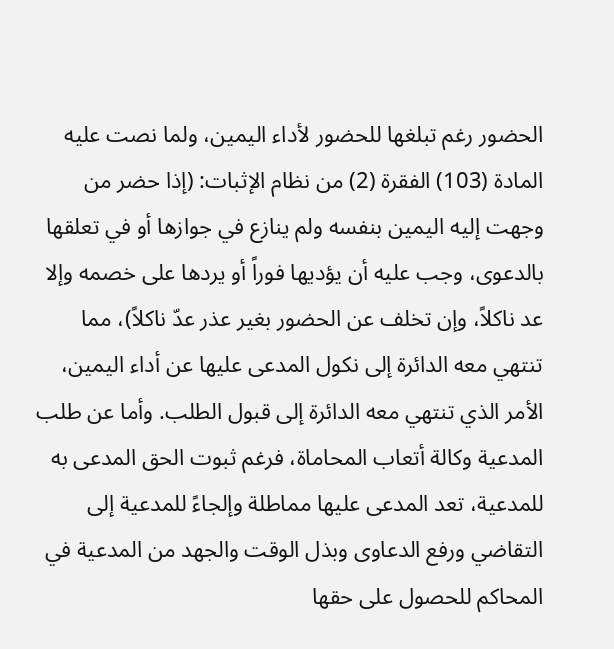الحضور رغم تبلغها للحضور لأداء اليمين، ولما نصت عليه المادة (103) الفقرة (2) من نظام الإثبات: (إذا حضر من وجهت إليه اليمين بنفسه ولم ينازع في جوازها أو في تعلقها بالدعوى، وجب عليه أن يؤديها فوراً أو يردها على خصمه وإلا عد ناكلاً، وإن تخلف عن الحضور بغير عذر عدّ ناكلاً)، مما تنتهي معه الدائرة إلى نكول المدعى عليها عن أداء اليمين، الأمر الذي تنتهي معه الدائرة إلى قبول الطلب. وأما عن طلب المدعية وكالة أتعاب المحاماة، فرغم ثبوت الحق المدعى به للمدعية، تعد المدعى عليها مماطلة وإلجاءً للمدعية إلى التقاضي ورفع الدعاوى وبذل الوقت والجهد من المدعية في المحاكم للحصول على حقها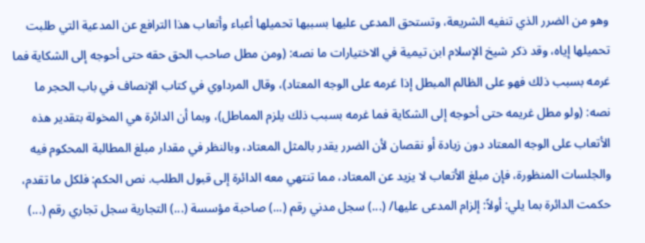وهو من الضرر الذي تنفيه الشريعة، وتستحق المدعى عليها بسببها تحميلها أعباء وأتعاب هذا الترافع عن المدعية التي طلبت تحميلها إياه، وقد ذكر شيخ الإسلام ابن تيمية في الاختيارات ما نصه: (ومن مطل صاحب الحق حقه حتى أحوجه إلى الشكاية فما غرمه بسبب ذلك فهو على الظالم المبطل إذا غرمه على الوجه المعتاد)، وقال المرداوي في كتاب الإنصاف في باب الحجر ما نصه: (ولو مطل غريمه حتى أحوجه إلى الشكاية فما غرمه بسبب ذلك يلزم المماطل)، وبما أن الدائرة هي المخولة بتقدير هذه الأتعاب على الوجه المعتاد دون زيادة أو نقصان لأن الضرر يقدر بالمثل المعتاد، وبالنظر في مقدار مبلغ المطالبة المحكوم فيه والجلسات المنظورة، فإن مبلغ الأتعاب لا يزيد عن المعتاد، مما تنتهي معه الدائرة إلى قبول الطلب. نص الحكم: فلكل ما تقدم، حكمت الدائرة بما يلي: أولاً: إلزام المدعى عليها/ (...) سجل مدني رقم (...) صاحبة مؤسسة (...) التجارية سجل تجاري رقم (...)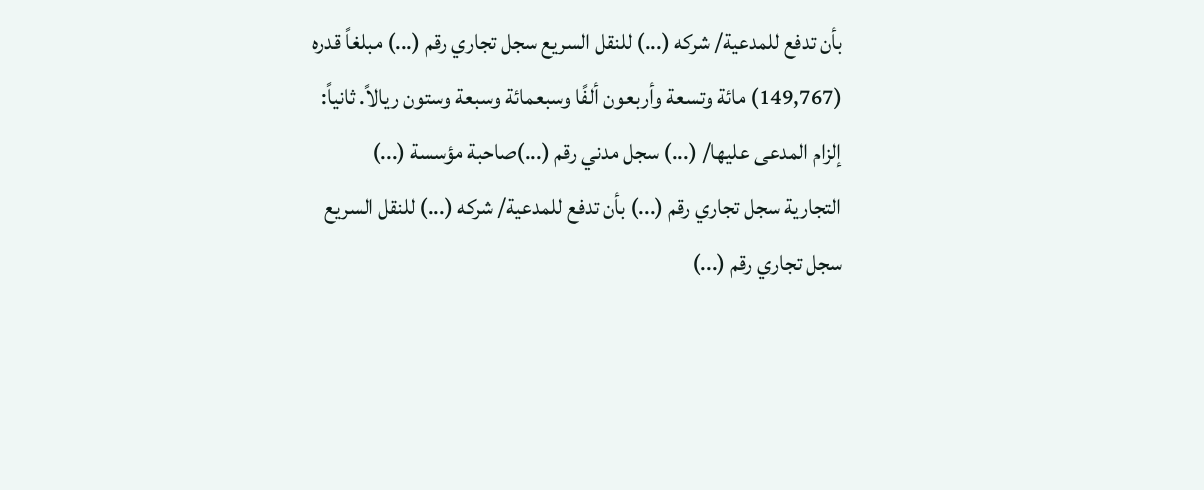بأن تدفع للمدعية/ شركه (...) للنقل السريع سجل تجاري رقم (...) مبلغاً قدره (149,767) مائة وتسعة وأربعون ألفًا وسبعمائة وسبعة وستون ريالاً. ثانياً: إلزام المدعى عليها/ (...) سجل مدني رقم (...)صاحبة مؤسسة (...) التجارية سجل تجاري رقم (...) بأن تدفع للمدعية/ شركه (...) للنقل السريع سجل تجاري رقم (...)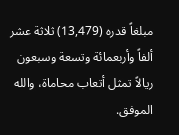مبلغاً قدره (13,479) ثلاثة عشر ألفاً وأربعمائة وتسعة وسبعون ريالاً تمثل أتعاب محاماة، والله الموفق.